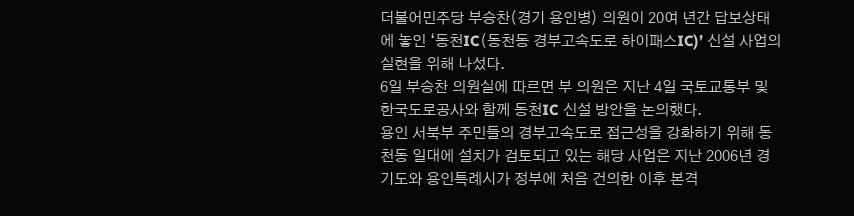더불어민주당 부승찬(경기 용인병) 의원이 20여 년간 답보상태에 놓인 ‘동천IC(동천동 경부고속도로 하이패스IC)’ 신설 사업의 실현을 위해 나섰다.
6일 부승찬 의원실에 따르면 부 의원은 지난 4일 국토교통부 및 한국도로공사와 함께 동천IC 신설 방안을 논의했다.
용인 서북부 주민들의 경부고속도로 접근성을 강화하기 위해 동천동 일대에 설치가 검토되고 있는 해당 사업은 지난 2006년 경기도와 용인특례시가 정부에 처음 건의한 이후 본격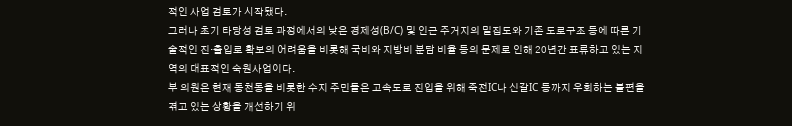적인 사업 검토가 시작됐다.
그러나 초기 타당성 검토 과정에서의 낮은 경제성(B/C) 및 인근 주거지의 밀집도와 기존 도로구조 등에 따른 기술적인 진·출입로 확보의 어려움을 비롯해 국비와 지방비 분담 비율 등의 문제로 인해 20년간 표류하고 있는 지역의 대표적인 숙원사업이다.
부 의원은 현재 동천동을 비롯한 수지 주민들은 고속도로 진입을 위해 죽전IC나 신갈IC 등까지 우회하는 불편을 겪고 있는 상황을 개선하기 위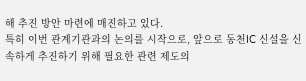해 추진 방안 마련에 매진하고 있다.
특히 이번 관계기관과의 논의를 시작으로, 앞으로 동천IC 신설을 신속하게 추진하기 위해 필요한 관련 제도의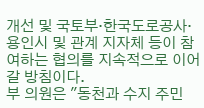개선 및 국토부·한국도로공사·용인시 및 관계 지자체 등이 참여하는 협의를 지속적으로 이어갈 방침이다.
부 의원은 "동천과 수지 주민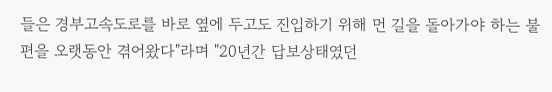들은 경부고속도로를 바로 옆에 두고도 진입하기 위해 먼 길을 돌아가야 하는 불편을 오랫동안 겪어왔다"라며 "20년간 답보상태였던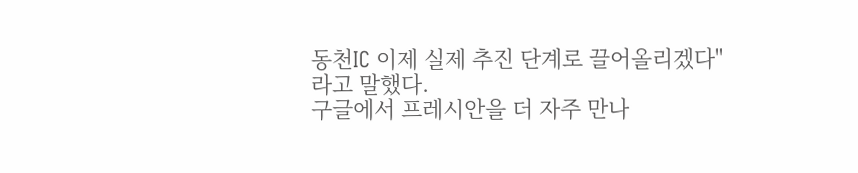동천IC 이제 실제 추진 단계로 끌어올리겠다"라고 말했다.
구글에서 프레시안을 더 자주 만나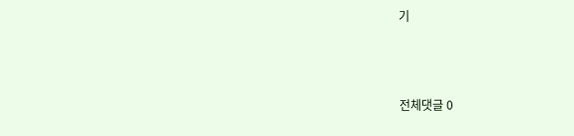기



전체댓글 0